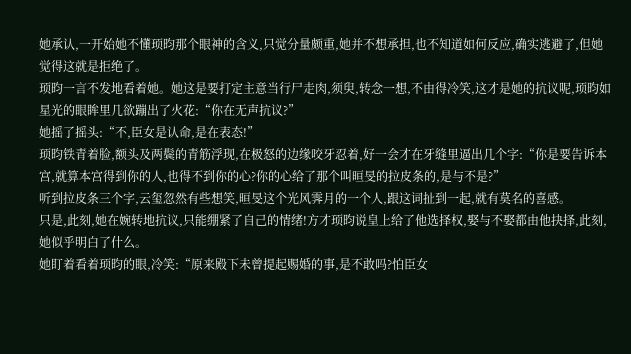她承认,一开始她不懂顼昀那个眼神的含义,只觉分量颇重,她并不想承担,也不知道如何反应,确实逃避了,但她觉得这就是拒绝了。
顼昀一言不发地看着她。她这是要打定主意当行尸走肉,须臾,转念一想,不由得冷笑,这才是她的抗议呢,顼昀如星光的眼眸里几欲蹦出了火花:“你在无声抗议?”
她摇了摇头:“不,臣女是认命,是在表态!”
顼昀铁青着脸,额头及两鬓的青筋浮现,在极怒的边缘咬牙忍着,好一会才在牙缝里逼出几个字:“你是要告诉本宫,就算本宫得到你的人,也得不到你的心?你的心给了那个叫晅旻的拉皮条的,是与不是?”
听到拉皮条三个字,云玺忽然有些想笑,晅旻这个光风霁月的一个人,跟这词扯到一起,就有莫名的喜感。
只是,此刻,她在婉转地抗议,只能绷紧了自己的情绪!方才顼昀说皇上给了他选择权,娶与不娶都由他抉择,此刻,她似乎明白了什么。
她盯着看着顼昀的眼,冷笑:“原来殿下未曾提起赐婚的事,是不敢吗?怕臣女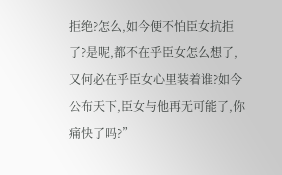拒绝?怎么,如今便不怕臣女抗拒了?是呢,都不在乎臣女怎么想了,又何必在乎臣女心里装着谁?如今公布天下,臣女与他再无可能了,你痛快了吗?”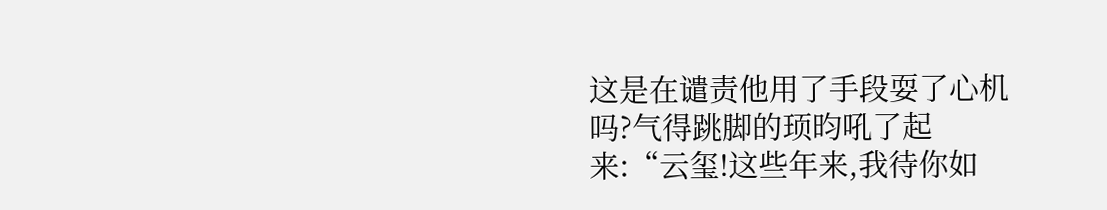这是在谴责他用了手段耍了心机吗?气得跳脚的顼昀吼了起来:“云玺!这些年来,我待你如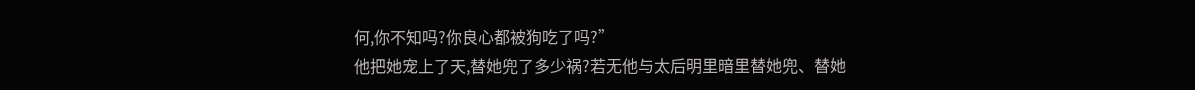何,你不知吗?你良心都被狗吃了吗?”
他把她宠上了天,替她兜了多少祸?若无他与太后明里暗里替她兜、替她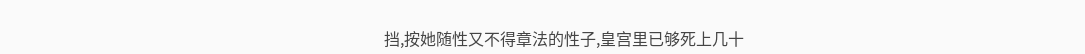挡,按她随性又不得章法的性子,皇宫里已够死上几十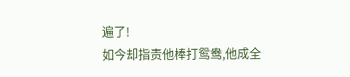遍了!
如今却指责他棒打鸳鸯,他成全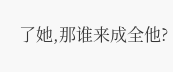了她,那谁来成全他?